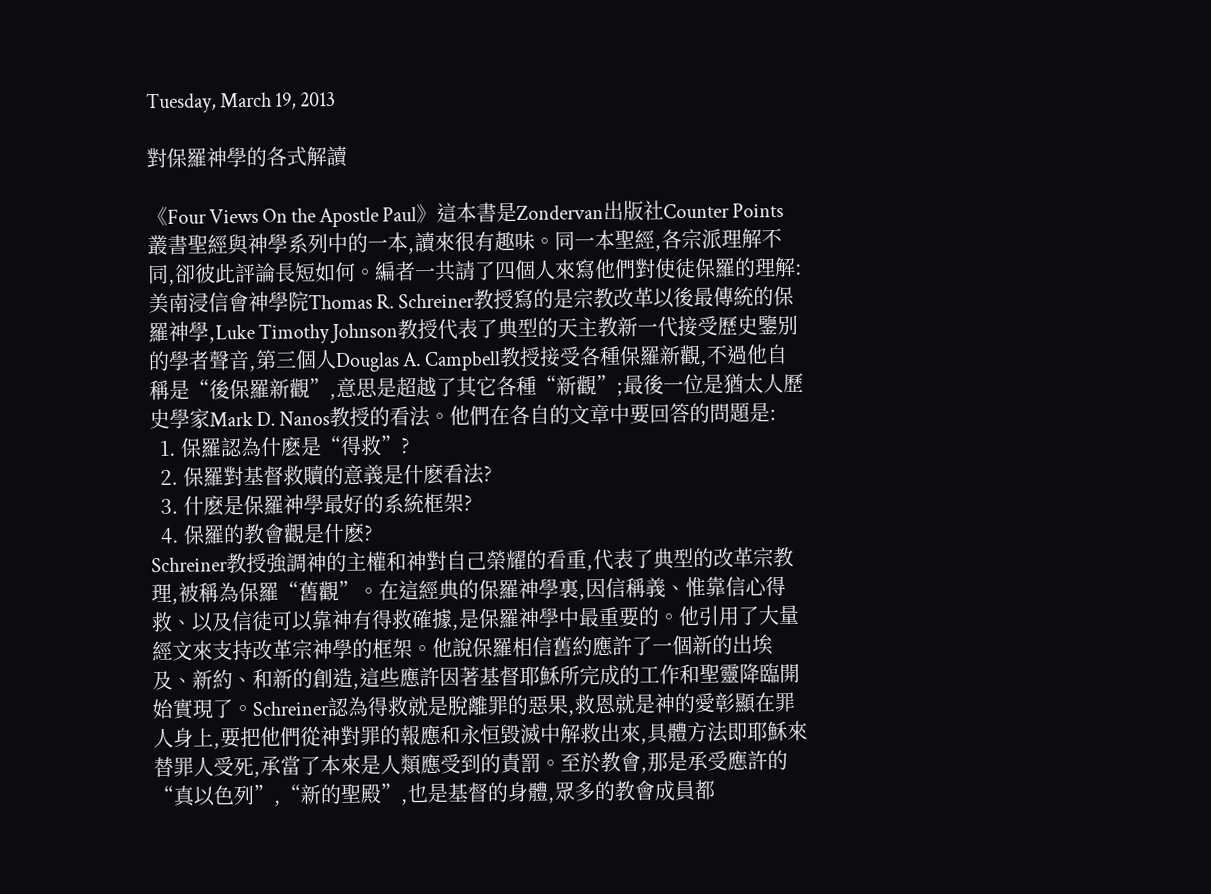Tuesday, March 19, 2013

對保羅神學的各式解讀

《Four Views On the Apostle Paul》這本書是Zondervan出版社Counter Points叢書聖經與神學系列中的一本,讀來很有趣味。同一本聖經,各宗派理解不同,卻彼此評論長短如何。編者一共請了四個人來寫他們對使徒保羅的理解:美南浸信會神學院Thomas R. Schreiner教授寫的是宗教改革以後最傳統的保羅神學,Luke Timothy Johnson教授代表了典型的天主教新一代接受歷史鑒別的學者聲音,第三個人Douglas A. Campbell教授接受各種保羅新觀,不過他自稱是“後保羅新觀”,意思是超越了其它各種“新觀”;最後一位是猶太人歷史學家Mark D. Nanos教授的看法。他們在各自的文章中要回答的問題是:
  1. 保羅認為什麽是“得救”?
  2. 保羅對基督救贖的意義是什麽看法?
  3. 什麽是保羅神學最好的系統框架?
  4. 保羅的教會觀是什麽?
Schreiner教授強調神的主權和神對自己榮耀的看重,代表了典型的改革宗教理,被稱為保羅“舊觀”。在這經典的保羅神學裏,因信稱義、惟靠信心得救、以及信徒可以靠神有得救確據,是保羅神學中最重要的。他引用了大量經文來支持改革宗神學的框架。他說保羅相信舊約應許了一個新的出埃及、新約、和新的創造,這些應許因著基督耶穌所完成的工作和聖靈降臨開始實現了。Schreiner認為得救就是脫離罪的惡果,救恩就是神的愛彰顯在罪人身上,要把他們從神對罪的報應和永恒毀滅中解救出來,具體方法即耶穌來替罪人受死,承當了本來是人類應受到的責罰。至於教會,那是承受應許的“真以色列”,“新的聖殿”,也是基督的身體,眾多的教會成員都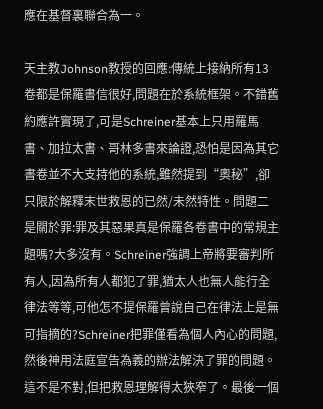應在基督裏聯合為一。

天主教Johnson教授的回應:傳統上接納所有13卷都是保羅書信很好,問題在於系統框架。不錯舊約應許實現了,可是Schreiner基本上只用羅馬書、加拉太書、哥林多書來論證,恐怕是因為其它書卷並不大支持他的系統,雖然提到“奧秘”,卻只限於解釋末世救恩的已然/未然特性。問題二是關於罪:罪及其惡果真是保羅各卷書中的常規主題嗎?大多沒有。Schreiner強調上帝將要審判所有人,因為所有人都犯了罪,猶太人也無人能行全律法等等,可他怎不提保羅曾說自己在律法上是無可指摘的?Schreiner把罪僅看為個人內心的問題,然後神用法庭宣告為義的辦法解決了罪的問題。這不是不對,但把救恩理解得太狹窄了。最後一個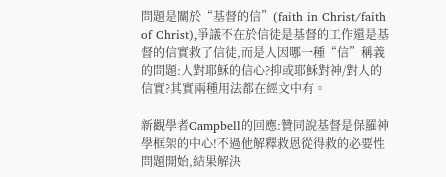問題是關於“基督的信”(faith in Christ/faith of Christ),爭議不在於信徒是基督的工作還是基督的信實救了信徒,而是人因哪一種“信”稱義的問題:人對耶穌的信心?抑或耶穌對神/對人的信實?其實兩種用法都在經文中有。

新觀學者Campbell的回應:贊同說基督是保羅神學框架的中心!不過他解釋救恩從得救的必要性問題開始,結果解決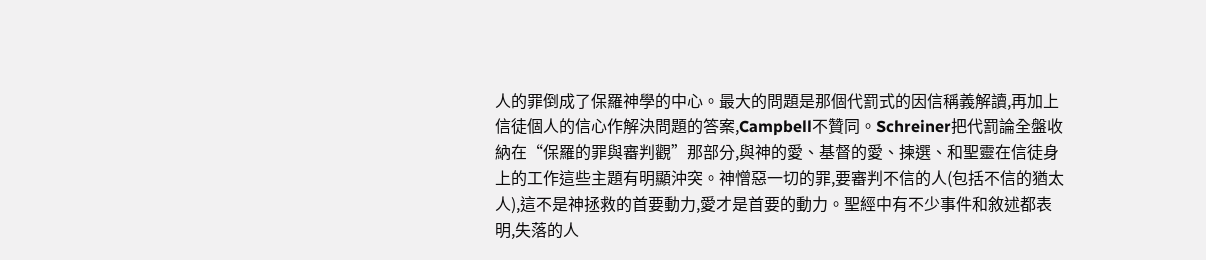人的罪倒成了保羅神學的中心。最大的問題是那個代罰式的因信稱義解讀,再加上信徒個人的信心作解決問題的答案,Campbell不贊同。Schreiner把代罰論全盤收納在“保羅的罪與審判觀”那部分,與神的愛、基督的愛、揀選、和聖靈在信徒身上的工作這些主題有明顯沖突。神憎惡一切的罪,要審判不信的人(包括不信的猶太人),這不是神拯救的首要動力,愛才是首要的動力。聖經中有不少事件和敘述都表明,失落的人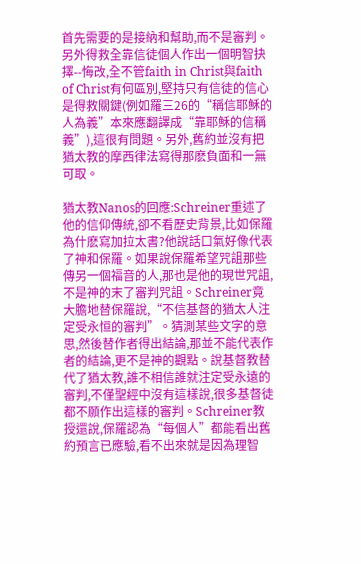首先需要的是接納和幫助,而不是審判。另外得救全靠信徒個人作出一個明智抉擇--悔改,全不管faith in Christ與faith of Christ有何區別,堅持只有信徒的信心是得救關鍵(例如羅三26的“稱信耶穌的人為義”本來應翻譯成“靠耶穌的信稱義”),這很有問題。另外,舊約並沒有把猶太教的摩西律法寫得那麽負面和一無可取。

猶太教Nanos的回應:Schreiner重述了他的信仰傳統,卻不看歷史背景,比如保羅為什麽寫加拉太書?他說話口氣好像代表了神和保羅。如果說保羅希望咒詛那些傳另一個福音的人,那也是他的現世咒詛,不是神的末了審判咒詛。Schreiner竟大膽地替保羅說,“不信基督的猶太人注定受永恒的審判”。猜測某些文字的意思,然後替作者得出結論,那並不能代表作者的結論,更不是神的觀點。說基督教替代了猶太教,誰不相信誰就注定受永遠的審判,不僅聖經中沒有這樣說,很多基督徒都不願作出這樣的審判。Schreiner教授還說,保羅認為“每個人”都能看出舊約預言已應驗,看不出來就是因為理智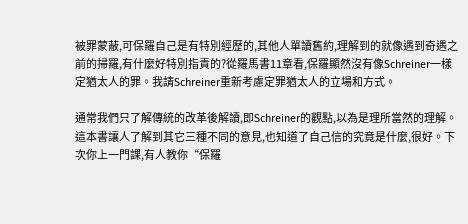被罪蒙蔽,可保羅自己是有特別經歷的,其他人單讀舊約,理解到的就像遇到奇遇之前的掃羅,有什麼好特別指責的?從羅馬書11章看,保羅顯然沒有像Schreiner一樣定猶太人的罪。我請Schreiner重新考慮定罪猶太人的立場和方式。

通常我們只了解傳統的改革後解讀,即Schreiner的觀點,以為是理所當然的理解。這本書讓人了解到其它三種不同的意見,也知道了自己信的究竟是什麼,很好。下次你上一門課,有人教你“保羅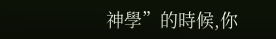神學”的時候,你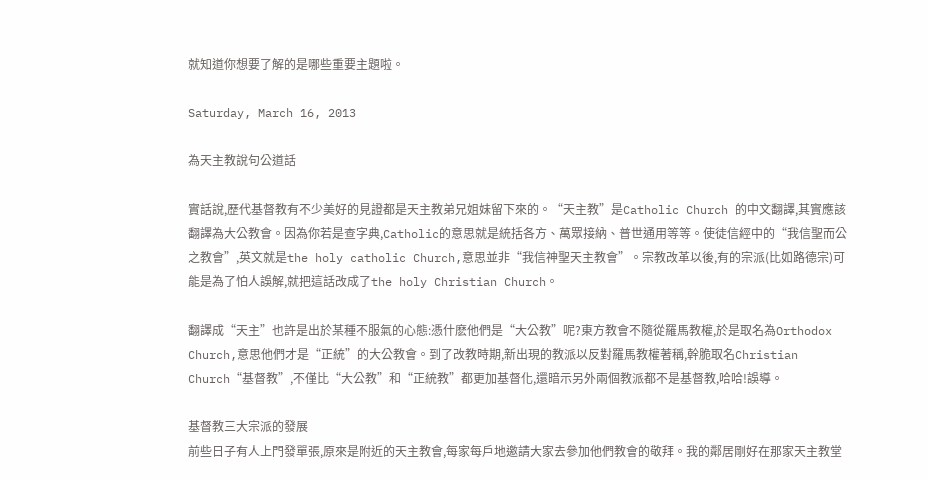就知道你想要了解的是哪些重要主題啦。

Saturday, March 16, 2013

為天主教說句公道話

實話說,歷代基督教有不少美好的見證都是天主教弟兄姐妹留下來的。“天主教”是Catholic Church 的中文翻譯,其實應該翻譯為大公教會。因為你若是查字典,Catholic的意思就是統括各方、萬眾接納、普世通用等等。使徒信經中的“我信聖而公之教會”,英文就是the holy catholic Church,意思並非“我信神聖天主教會”。宗教改革以後,有的宗派(比如路德宗)可能是為了怕人誤解,就把這話改成了the holy Christian Church。

翻譯成“天主”也許是出於某種不服氣的心態:憑什麽他們是“大公教”呢?東方教會不隨從羅馬教權,於是取名為Orthodox Church,意思他們才是“正統”的大公教會。到了改教時期,新出現的教派以反對羅馬教權著稱,幹脆取名Christian Church“基督教”,不僅比“大公教”和“正統教”都更加基督化,還暗示另外兩個教派都不是基督教,哈哈!誤導。

基督教三大宗派的發展
前些日子有人上門發單張,原來是附近的天主教會,每家每戶地邀請大家去參加他們教會的敬拜。我的鄰居剛好在那家天主教堂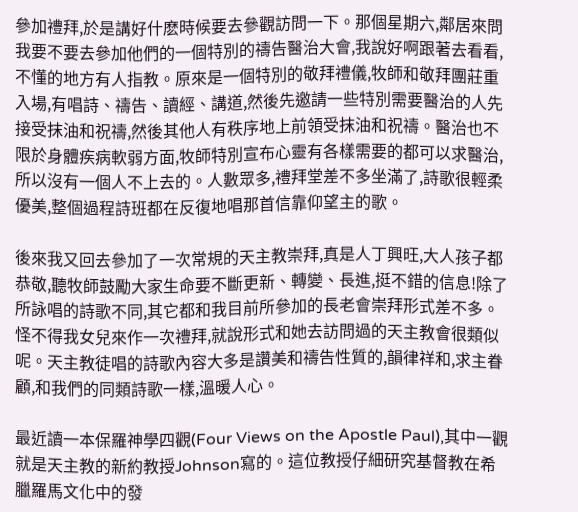參加禮拜,於是講好什麽時候要去參觀訪問一下。那個星期六,鄰居來問我要不要去參加他們的一個特別的禱告醫治大會,我說好啊跟著去看看,不懂的地方有人指教。原來是一個特別的敬拜禮儀,牧師和敬拜團莊重入場,有唱詩、禱告、讀經、講道,然後先邀請一些特別需要醫治的人先接受抹油和祝禱,然後其他人有秩序地上前領受抹油和祝禱。醫治也不限於身體疾病軟弱方面,牧師特別宣布心靈有各樣需要的都可以求醫治,所以沒有一個人不上去的。人數眾多,禮拜堂差不多坐滿了,詩歌很輕柔優美,整個過程詩班都在反復地唱那首信靠仰望主的歌。

後來我又回去參加了一次常規的天主教崇拜,真是人丁興旺,大人孩子都恭敬,聽牧師鼓勵大家生命要不斷更新、轉變、長進,挺不錯的信息!除了所詠唱的詩歌不同,其它都和我目前所參加的長老會崇拜形式差不多。怪不得我女兒來作一次禮拜,就說形式和她去訪問過的天主教會很類似呢。天主教徒唱的詩歌內容大多是讚美和禱告性質的,韻律祥和,求主眷顧,和我們的同類詩歌一樣,溫暖人心。

最近讀一本保羅神學四觀(Four Views on the Apostle Paul),其中一觀就是天主教的新約教授Johnson寫的。這位教授仔細研究基督教在希臘羅馬文化中的發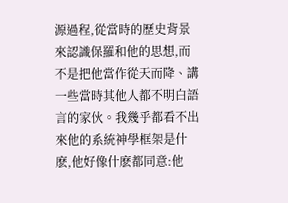源過程,從當時的歷史背景來認識保羅和他的思想,而不是把他當作從天而降、講一些當時其他人都不明白語言的家伙。我幾乎都看不出來他的系統神學框架是什麽,他好像什麽都同意:他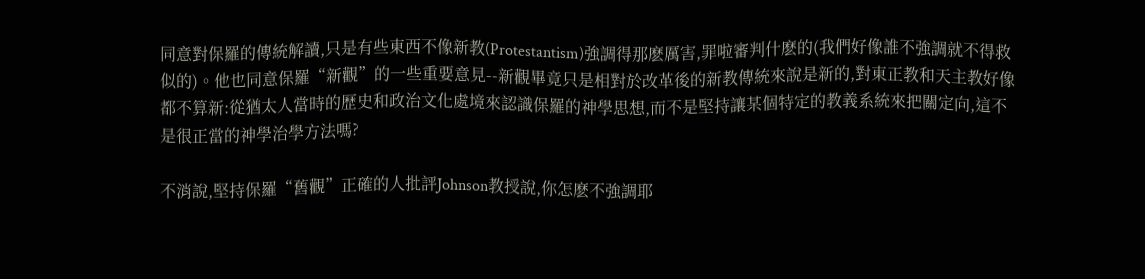同意對保羅的傳統解讀,只是有些東西不像新教(Protestantism)強調得那麽厲害,罪啦審判什麽的(我們好像誰不強調就不得救似的)。他也同意保羅“新觀”的一些重要意見--新觀畢竟只是相對於改革後的新教傳統來說是新的,對東正教和天主教好像都不算新:從猶太人當時的歷史和政治文化處境來認識保羅的神學思想,而不是堅持讓某個特定的教義系統來把關定向,這不是很正當的神學治學方法嗎?

不消說,堅持保羅“舊觀”正確的人批評Johnson教授說,你怎麽不強調耶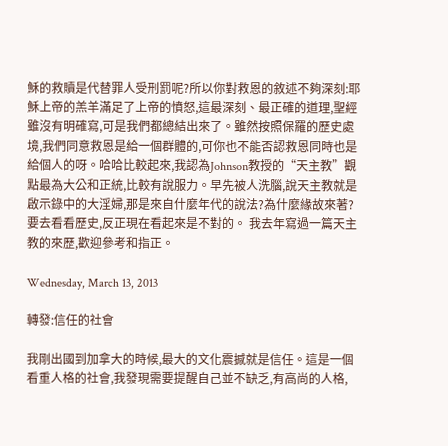穌的救贖是代替罪人受刑罰呢?所以你對救恩的敘述不夠深刻:耶穌上帝的羔羊滿足了上帝的憤怒,這最深刻、最正確的道理,聖經雖沒有明確寫,可是我們都總結出來了。雖然按照保羅的歷史處境,我們同意救恩是給一個群體的,可你也不能否認救恩同時也是給個人的呀。哈哈比較起來,我認為Johnson教授的“天主教”觀點最為大公和正統,比較有說服力。早先被人洗腦,說天主教就是啟示錄中的大淫婦,那是來自什麼年代的說法?為什麼緣故來著?要去看看歷史,反正現在看起來是不對的。 我去年寫過一篇天主教的來歷,歡迎參考和指正。

Wednesday, March 13, 2013

轉發:信任的社會

我剛出國到加拿大的時候,最大的文化震撼就是信任。這是一個看重人格的社會,我發現需要提醒自己並不缺乏,有高尚的人格,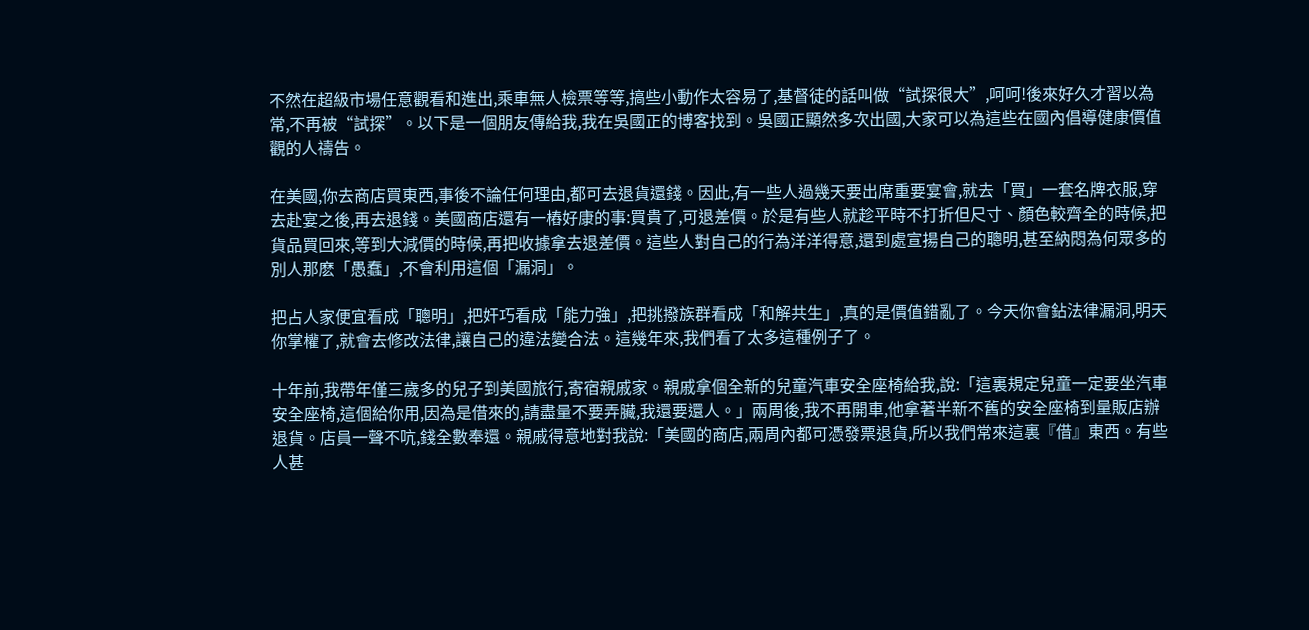不然在超級市場任意觀看和進出,乘車無人檢票等等,搞些小動作太容易了,基督徒的話叫做“試探很大”,呵呵!後來好久才習以為常,不再被“試探”。以下是一個朋友傳給我,我在吳國正的博客找到。吳國正顯然多次出國,大家可以為這些在國內倡導健康價值觀的人禱告。

在美國,你去商店買東西,事後不論任何理由,都可去退貨還錢。因此,有一些人過幾天要出席重要宴會,就去「買」一套名牌衣服,穿去赴宴之後,再去退錢。美國商店還有一樁好康的事:買貴了,可退差價。於是有些人就趁平時不打折但尺寸、顏色較齊全的時候,把貨品買回來,等到大減價的時候,再把收據拿去退差價。這些人對自己的行為洋洋得意,還到處宣揚自己的聰明,甚至納悶為何眾多的別人那麽「愚蠢」,不會利用這個「漏洞」。

把占人家便宜看成「聰明」,把奸巧看成「能力強」,把挑撥族群看成「和解共生」,真的是價值錯亂了。今天你會鉆法律漏洞,明天你掌權了,就會去修改法律,讓自己的違法變合法。這幾年來,我們看了太多這種例子了。

十年前,我帶年僅三歲多的兒子到美國旅行,寄宿親戚家。親戚拿個全新的兒童汽車安全座椅給我,說:「這裏規定兒童一定要坐汽車安全座椅,這個給你用,因為是借來的,請盡量不要弄臟,我還要還人。」兩周後,我不再開車,他拿著半新不舊的安全座椅到量販店辦退貨。店員一聲不吭,錢全數奉還。親戚得意地對我說:「美國的商店,兩周內都可憑發票退貨,所以我們常來這裏『借』東西。有些人甚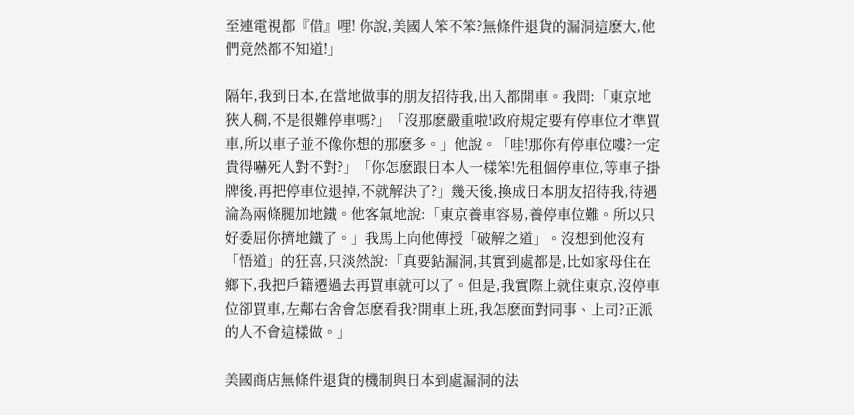至連電視都『借』哩! 你說,美國人笨不笨?無條件退貨的漏洞這麽大,他們竟然都不知道!」

隔年,我到日本,在當地做事的朋友招待我,出入都開車。我問:「東京地狹人稠,不是很難停車嗎?」「沒那麽嚴重啦!政府規定要有停車位才準買車,所以車子並不像你想的那麽多。」他說。「哇!那你有停車位嘍?一定貴得嚇死人對不對?」「你怎麽跟日本人一樣笨!先租個停車位,等車子掛牌後,再把停車位退掉,不就解決了?」幾天後,換成日本朋友招待我,待遇淪為兩條腿加地鐵。他客氣地說:「東京養車容易,養停車位難。所以只好委屈你擠地鐵了。」我馬上向他傳授「破解之道」。沒想到他沒有「悟道」的狂喜,只淡然說:「真要鉆漏洞,其實到處都是,比如家母住在鄉下,我把戶籍遷過去再買車就可以了。但是,我實際上就住東京,沒停車位卻買車,左鄰右舍會怎麽看我?開車上班,我怎麽面對同事、上司?正派的人不會這樣做。」

美國商店無條件退貨的機制與日本到處漏洞的法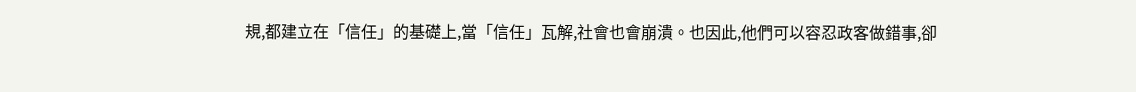規,都建立在「信任」的基礎上,當「信任」瓦解,社會也會崩潰。也因此,他們可以容忍政客做錯事,卻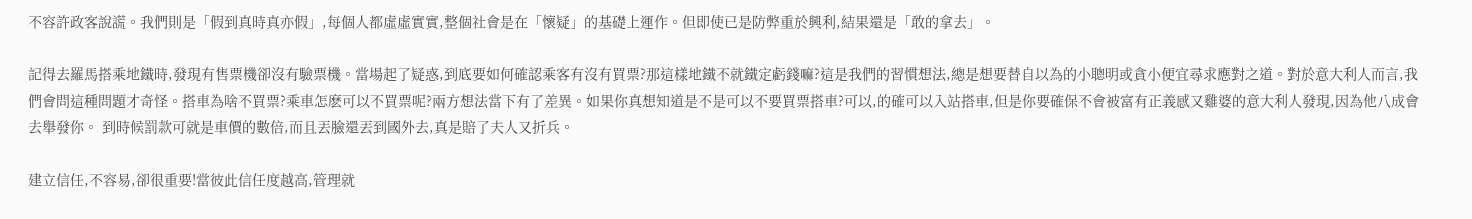不容許政客說謊。我們則是「假到真時真亦假」,每個人都虛虛實實,整個社會是在「懷疑」的基礎上運作。但即使已是防弊重於興利,結果還是「敢的拿去」。

記得去羅馬搭乘地鐵時,發現有售票機卻沒有驗票機。當場起了疑惑,到底要如何確認乘客有沒有買票?那這樣地鐵不就鐵定虧錢嘛?這是我們的習慣想法,總是想要替自以為的小聰明或貪小便宜尋求應對之道。對於意大利人而言,我們會問這種問題才奇怪。搭車為啥不買票?乘車怎麽可以不買票呢?兩方想法當下有了差異。如果你真想知道是不是可以不要買票搭車?可以,的確可以入站搭車,但是你要確保不會被富有正義感又雞婆的意大利人發現,因為他八成會去舉發你。 到時候罰款可就是車價的數倍,而且丟臉還丟到國外去,真是賠了夫人又折兵。

建立信任,不容易,卻很重要!當彼此信任度越高,管理就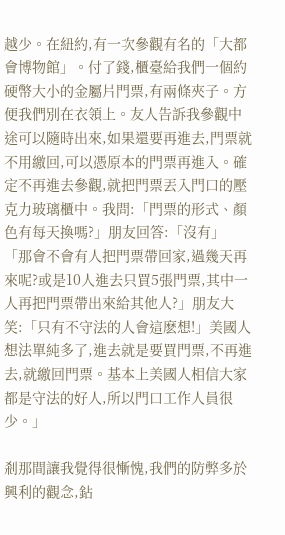越少。在紐約,有一次參觀有名的「大都會博物館」。付了錢,櫃臺給我們一個約硬幣大小的金屬片門票,有兩條夾子。方便我們別在衣領上。友人告訴我參觀中途可以隨時出來,如果還要再進去,門票就不用繳回,可以憑原本的門票再進入。確定不再進去參觀,就把門票丟入門口的壓克力玻璃櫃中。我問:「門票的形式、顏色有每天換嗎?」朋友回答:「沒有」「那會不會有人把門票帶回家,過幾天再來呢?或是10人進去只買5張門票,其中一人再把門票帶出來給其他人?」朋友大笑:「只有不守法的人會這麽想!」美國人想法單純多了,進去就是要買門票,不再進去,就繳回門票。基本上美國人相信大家都是守法的好人,所以門口工作人員很少。」

剎那間讓我覺得很慚愧,我們的防弊多於興利的觀念,鉆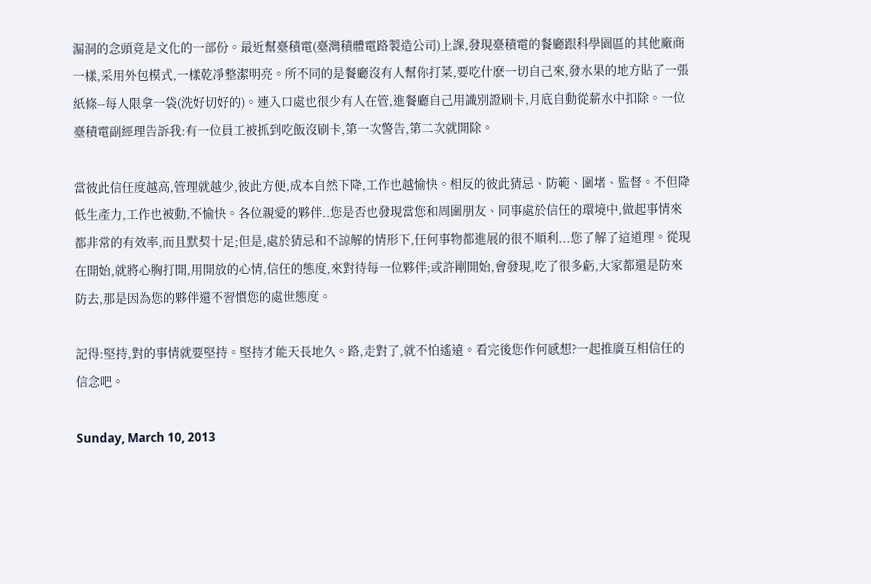漏洞的念頭竟是文化的一部份。最近幫臺積電(臺灣積體電路製造公司)上課,發現臺積電的餐廳跟科學園區的其他廠商一樣,采用外包模式,一樣乾凈整潔明亮。所不同的是餐廳沒有人幫你打菜,要吃什麽一切自己來,發水果的地方貼了一張紙條--每人限拿一袋(洗好切好的)。連入口處也很少有人在管,進餐廳自己用識別證刷卡,月底自動從薪水中扣除。一位臺積電副經理告訴我:有一位員工被抓到吃飯沒刷卡,第一次警告,第二次就開除。

當彼此信任度越高,管理就越少,彼此方便,成本自然下降,工作也越愉快。相反的彼此猜忌、防範、圍堵、監督。不但降低生產力,工作也被動,不愉快。各位親愛的夥伴..您是否也發現當您和周圍朋友、同事處於信任的環境中,做起事情來都非常的有效率,而且默契十足;但是,處於猜忌和不諒解的情形下,任何事物都進展的很不順利...您了解了這道理。從現在開始,就將心胸打開,用開放的心情,信任的態度,來對待每一位夥伴;或許剛開始,會發現,吃了很多虧,大家都還是防來防去,那是因為您的夥伴還不習慣您的處世態度。

記得:堅持,對的事情就要堅持。堅持才能天長地久。路,走對了,就不怕遙遠。看完後您作何感想?一起推廣互相信任的信念吧。

Sunday, March 10, 2013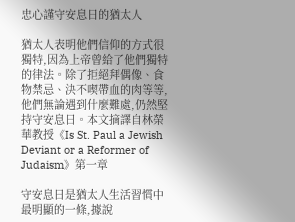忠心謹守安息日的猶太人

猶太人表明他們信仰的方式很獨特,因為上帝曾給了他們獨特的律法。除了拒絕拜偶像、食物禁忌、決不喫帶血的肉等等,他們無論遇到什麼難處,仍然堅持守安息日。本文摘譯自林榮華教授《Is St. Paul a Jewish Deviant or a Reformer of Judaism》第一章

守安息日是猶太人生活習慣中最明顯的一條,據說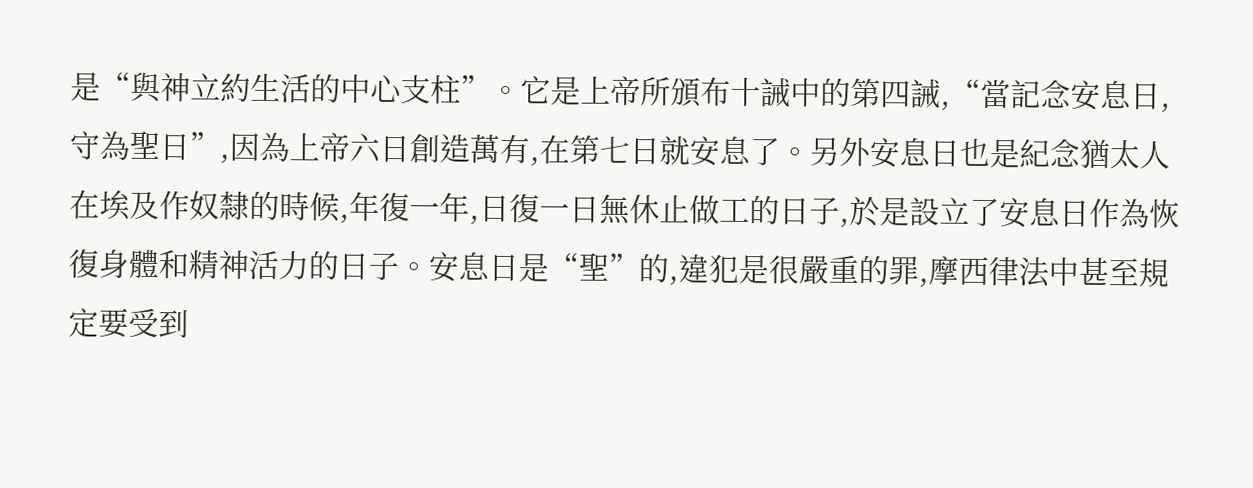是“與神立約生活的中心支柱”。它是上帝所頒布十誡中的第四誡,“當記念安息日,守為聖日”,因為上帝六日創造萬有,在第七日就安息了。另外安息日也是紀念猶太人在埃及作奴隸的時候,年復一年,日復一日無休止做工的日子,於是設立了安息日作為恢復身體和精神活力的日子。安息日是“聖”的,違犯是很嚴重的罪,摩西律法中甚至規定要受到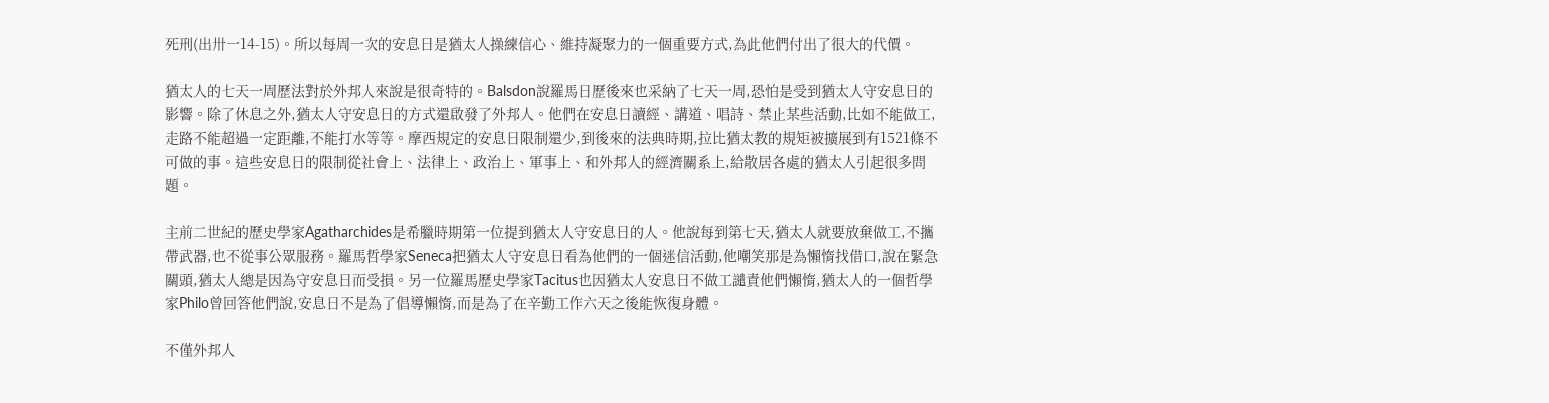死刑(出卅一14-15)。所以每周一次的安息日是猶太人操練信心、維持凝聚力的一個重要方式,為此他們付出了很大的代價。

猶太人的七天一周歷法對於外邦人來說是很奇特的。Balsdon說羅馬日歷後來也采納了七天一周,恐怕是受到猶太人守安息日的影響。除了休息之外,猶太人守安息日的方式還啟發了外邦人。他們在安息日讀經、講道、唱詩、禁止某些活動,比如不能做工,走路不能超過一定距離,不能打水等等。摩西規定的安息日限制還少,到後來的法典時期,拉比猶太教的規矩被擴展到有1521條不可做的事。這些安息日的限制從社會上、法律上、政治上、軍事上、和外邦人的經濟關系上,給散居各處的猶太人引起很多問題。

主前二世紀的歷史學家Agatharchides是希臘時期第一位提到猶太人守安息日的人。他說每到第七天,猶太人就要放棄做工,不攜帶武器,也不從事公眾服務。羅馬哲學家Seneca把猶太人守安息日看為他們的一個迷信活動,他嘲笑那是為懶惰找借口,說在緊急關頭,猶太人總是因為守安息日而受損。另一位羅馬歷史學家Tacitus也因猶太人安息日不做工譴責他們懶惰,猶太人的一個哲學家Philo曾回答他們說,安息日不是為了倡導懶惰,而是為了在辛勤工作六天之後能恢復身體。

不僅外邦人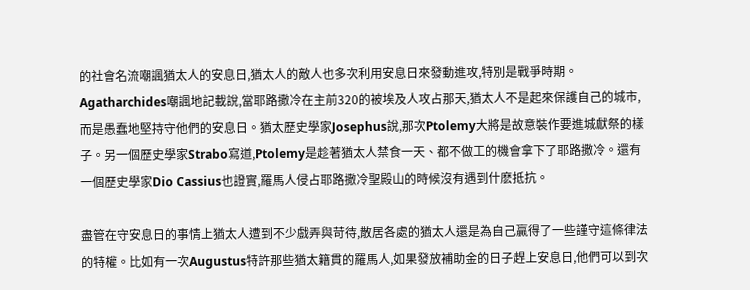的社會名流嘲諷猶太人的安息日,猶太人的敵人也多次利用安息日來發動進攻,特別是戰爭時期。Agatharchides嘲諷地記載說,當耶路撒冷在主前320的被埃及人攻占那天,猶太人不是起來保護自己的城市,而是愚蠢地堅持守他們的安息日。猶太歷史學家Josephus說,那次Ptolemy大將是故意裝作要進城獻祭的樣子。另一個歷史學家Strabo寫道,Ptolemy是趁著猶太人禁食一天、都不做工的機會拿下了耶路撒冷。還有一個歷史學家Dio Cassius也證實,羅馬人侵占耶路撒冷聖殿山的時候沒有遇到什麽抵抗。

盡管在守安息日的事情上猶太人遭到不少戲弄與苛待,散居各處的猶太人還是為自己贏得了一些謹守這條律法的特權。比如有一次Augustus特許那些猶太籍貫的羅馬人,如果發放補助金的日子趕上安息日,他們可以到次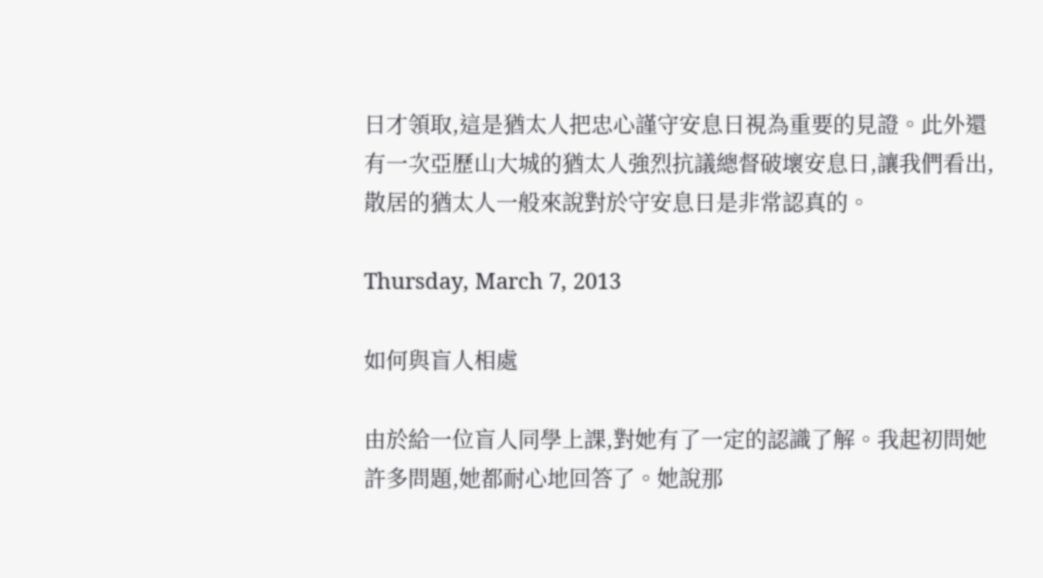日才領取,這是猶太人把忠心謹守安息日視為重要的見證。此外還有一次亞歷山大城的猶太人強烈抗議總督破壞安息日,讓我們看出,散居的猶太人一般來說對於守安息日是非常認真的。

Thursday, March 7, 2013

如何與盲人相處

由於給一位盲人同學上課,對她有了一定的認識了解。我起初問她許多問題,她都耐心地回答了。她說那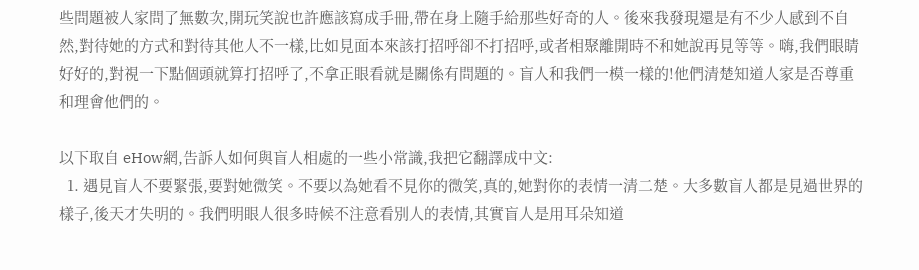些問題被人家問了無數次,開玩笑說也許應該寫成手冊,帶在身上隨手給那些好奇的人。後來我發現還是有不少人感到不自然,對待她的方式和對待其他人不一樣,比如見面本來該打招呼卻不打招呼,或者相聚離開時不和她說再見等等。嗨,我們眼睛好好的,對視一下點個頭就算打招呼了,不拿正眼看就是關係有問題的。盲人和我們一模一樣的!他們清楚知道人家是否尊重和理會他們的。

以下取自 eHow網,告訴人如何與盲人相處的一些小常識,我把它翻譯成中文:
  1. 遇見盲人不要緊張,要對她微笑。不要以為她看不見你的微笑,真的,她對你的表情一清二楚。大多數盲人都是見過世界的樣子,後天才失明的。我們明眼人很多時候不注意看別人的表情,其實盲人是用耳朵知道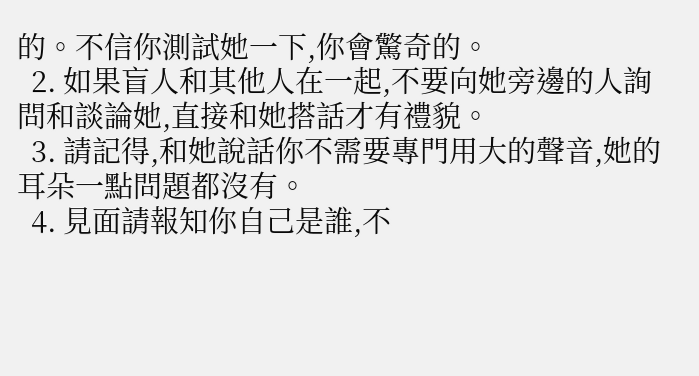的。不信你測試她一下,你會驚奇的。
  2. 如果盲人和其他人在一起,不要向她旁邊的人詢問和談論她,直接和她搭話才有禮貌。
  3. 請記得,和她說話你不需要專門用大的聲音,她的耳朵一點問題都沒有。
  4. 見面請報知你自己是誰,不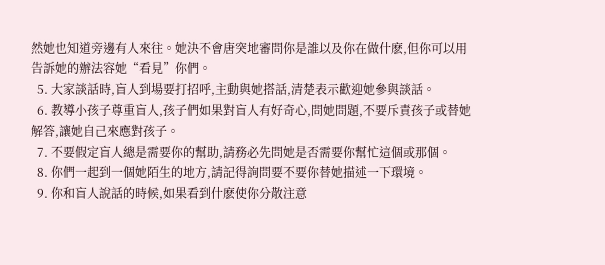然她也知道旁邊有人來往。她決不會唐突地審問你是誰以及你在做什麽,但你可以用告訴她的辦法容她“看見”你們。
  5. 大家談話時,盲人到場要打招呼,主動與她搭話,清楚表示歡迎她參與談話。
  6. 教導小孩子尊重盲人,孩子們如果對盲人有好奇心,問她問題,不要斥責孩子或替她解答,讓她自己來應對孩子。
  7. 不要假定盲人總是需要你的幫助,請務必先問她是否需要你幫忙這個或那個。
  8. 你們一起到一個她陌生的地方,請記得詢問要不要你替她描述一下環境。
  9. 你和盲人說話的時候,如果看到什麽使你分散注意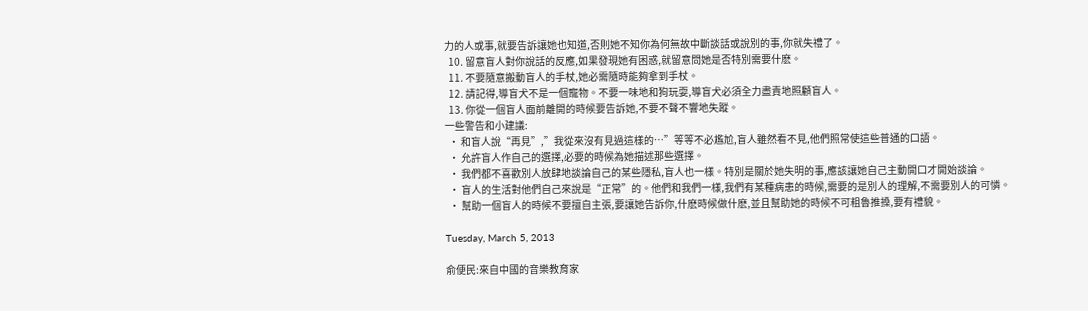力的人或事,就要告訴讓她也知道,否則她不知你為何無故中斷談話或說別的事,你就失禮了。
  10. 留意盲人對你說話的反應,如果發現她有困惑,就留意問她是否特別需要什麽。
  11. 不要隨意搬動盲人的手杖,她必需隨時能夠拿到手杖。
  12. 請記得,導盲犬不是一個寵物。不要一味地和狗玩耍,導盲犬必須全力盡責地照顧盲人。
  13. 你從一個盲人面前離開的時候要告訴她,不要不聲不響地失蹤。
一些警告和小建議:
  • 和盲人說“再見”,”我從來沒有見過這樣的…”等等不必尷尬,盲人雖然看不見,他們照常使這些普通的口語。
  • 允許盲人作自己的選擇,必要的時候為她描述那些選擇。
  • 我們都不喜歡別人放肆地談論自己的某些隱私,盲人也一樣。特別是關於她失明的事,應該讓她自己主動開口才開始談論。
  • 盲人的生活對他們自己來說是“正常”的。他們和我們一樣,我們有某種病患的時候,需要的是別人的理解,不需要別人的可憐。
  • 幫助一個盲人的時候不要擅自主張,要讓她告訴你,什麽時候做什麽,並且幫助她的時候不可粗魯推搡,要有禮貌。

Tuesday, March 5, 2013

俞便民:來自中國的音樂教育家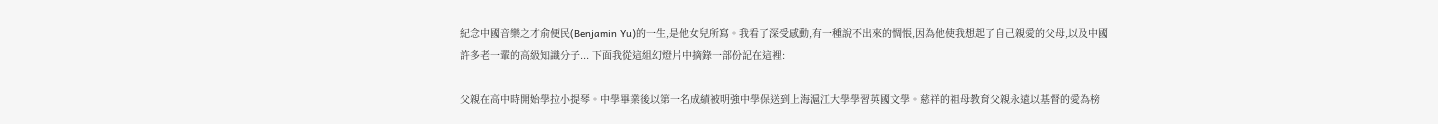紀念中國音樂之才俞便民(Benjamin Yu)的一生,是他女兒所寫。我看了深受感動,有一種說不出來的惆悵,因為他使我想起了自己親愛的父母,以及中國許多老一輩的高級知識分子... 下面我從這組幻燈片中摘錄一部份記在這裡:

父親在高中時開始學拉小提琴。中學畢業後以第一名成績被明強中學保送到上海滬江大學學習英國文學。慈祥的祖母教育父親永遠以基督的愛為榜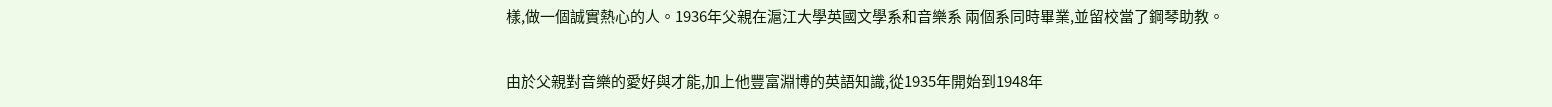樣,做一個誠實熱心的人。1936年父親在滬江大學英國文學系和音樂系 兩個系同時畢業,並留校當了鋼琴助教。

由於父親對音樂的愛好與才能,加上他豐富淵博的英語知識,從1935年開始到1948年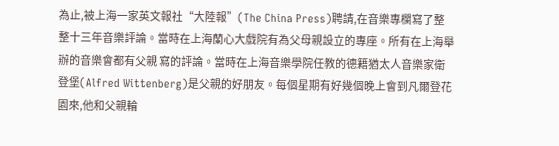為止,被上海一家英文報社“大陸報”(The China Press)聘請,在音樂專欄寫了整整十三年音樂評論。當時在上海蘭心大戲院有為父母親設立的專座。所有在上海舉辦的音樂會都有父親 寫的評論。當時在上海音樂學院任教的德籍猶太人音樂家衛登堡(Alfred Wittenberg)是父親的好朋友。每個星期有好幾個晚上會到凡爾登花園來,他和父親輪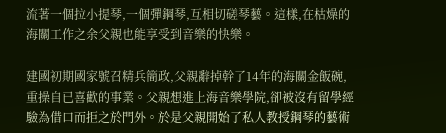流著一個拉小提琴,一個彈鋼琴,互相切磋琴藝。這樣,在枯燥的海關工作之余父親也能享受到音樂的快樂。

建國初期國家號召精兵簡政,父親辭掉幹了14年的海關金飯碗,重操自已喜歡的事業。父親想進上海音樂學院,卻被沒有留學經驗為借口而拒之於門外。於是父親開始了私人教授鋼琴的藝術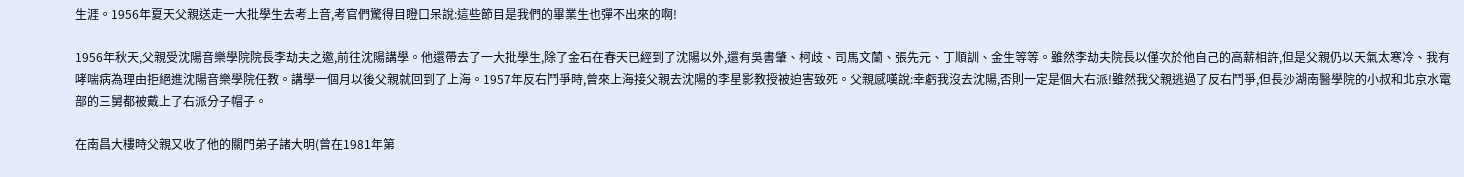生涯。1956年夏天父親送走一大批學生去考上音,考官們驚得目瞪口呆說:這些節目是我們的畢業生也彈不出來的啊!

1956年秋天,父親受沈陽音樂學院院長李劫夫之邀,前往沈陽講學。他還帶去了一大批學生,除了金石在春天已經到了沈陽以外,還有吳書肇、柯歧、司馬文蘭、張先元、丁順訓、金生等等。雖然李劫夫院長以僅次於他自己的高薪相許,但是父親仍以天氣太寒冷、我有哮喘病為理由拒絕進沈陽音樂學院任教。講學一個月以後父親就回到了上海。1957年反右鬥爭時,曾來上海接父親去沈陽的李星影教授被迫害致死。父親感嘆說:幸虧我沒去沈陽,否則一定是個大右派!雖然我父親逃過了反右鬥爭,但長沙湖南醫學院的小叔和北京水電部的三舅都被戴上了右派分子帽子。

在南昌大樓時父親又收了他的關門弟子諸大明(曾在1981年第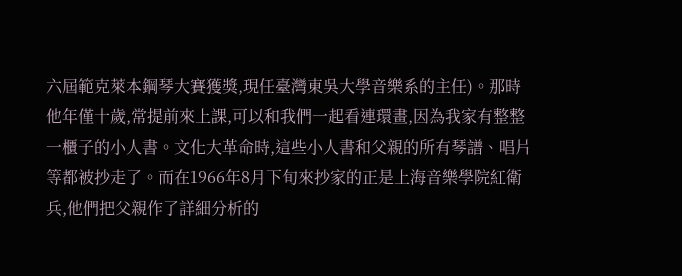六屆範克萊本鋼琴大賽獲獎,現任臺灣東吳大學音樂系的主任)。那時他年僅十歲,常提前來上課,可以和我們一起看連環畫,因為我家有整整一櫃子的小人書。文化大革命時,這些小人書和父親的所有琴譜、唱片等都被抄走了。而在1966年8月下旬來抄家的正是上海音樂學院紅衛兵,他們把父親作了詳細分析的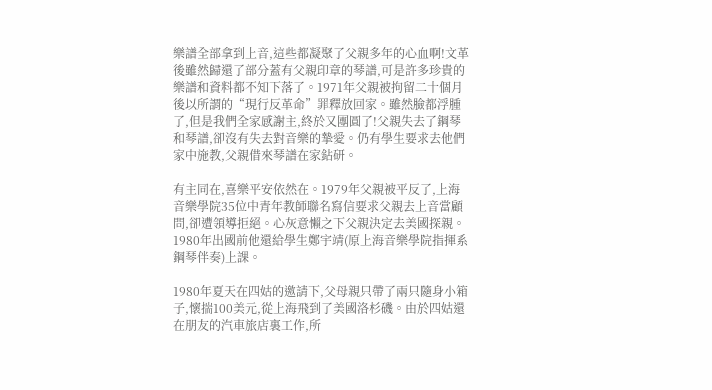樂譜全部拿到上音,這些都凝聚了父親多年的心血啊!文革後雖然歸還了部分蓋有父親印章的琴譜,可是許多珍貴的樂譜和資料都不知下落了。1971年父親被拘留二十個月後以所謂的“現行反革命”罪釋放回家。雖然臉都浮腫了,但是我們全家感謝主,終於又團圓了!父親失去了鋼琴和琴譜,卻沒有失去對音樂的摯愛。仍有學生要求去他們家中施教,父親借來琴譜在家鉆研。

有主同在,喜樂平安依然在。1979年父親被平反了,上海音樂學院35位中青年教師聯名寫信要求父親去上音當顧問,卻遭領導拒絕。心灰意懶之下父親決定去美國探親。1980年出國前他還給學生鄭宇靖(原上海音樂學院指揮系鋼琴伴奏)上課。

1980年夏天在四姑的邀請下,父母親只帶了兩只隨身小箱子,懷揣100美元,從上海飛到了美國洛杉磯。由於四姑還在朋友的汽車旅店裏工作,所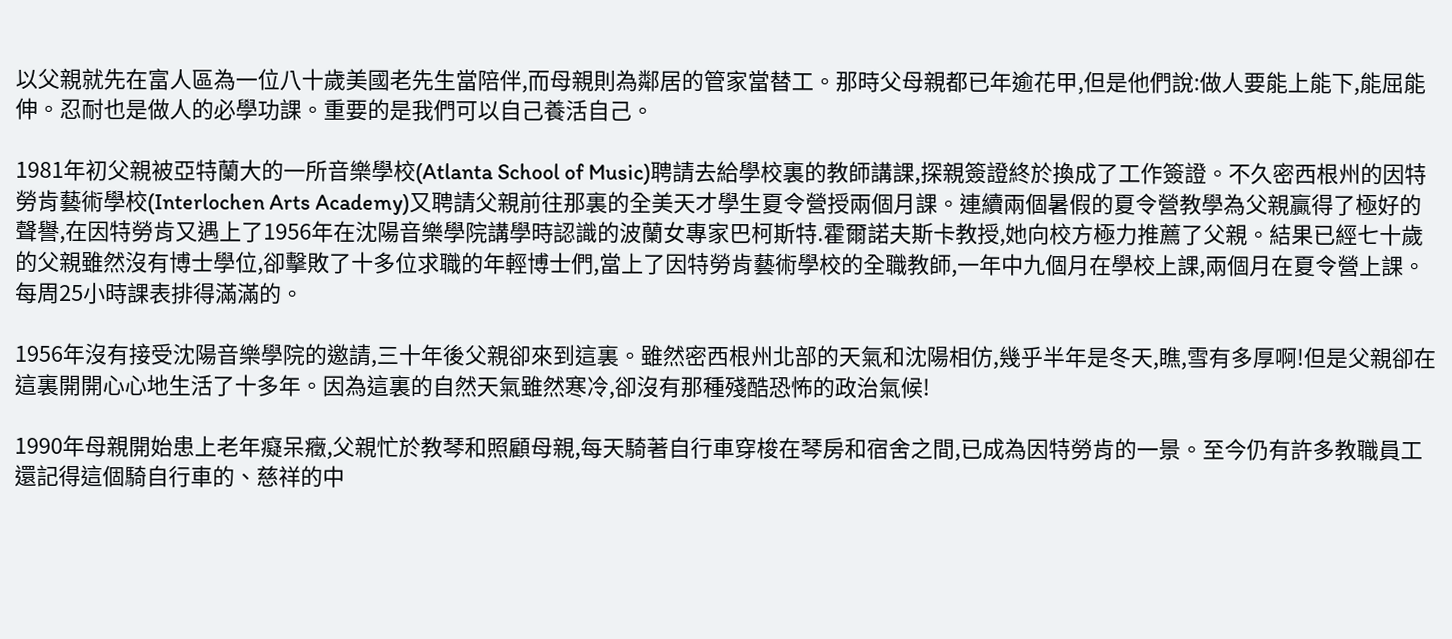以父親就先在富人區為一位八十歲美國老先生當陪伴,而母親則為鄰居的管家當替工。那時父母親都已年逾花甲,但是他們說:做人要能上能下,能屈能伸。忍耐也是做人的必學功課。重要的是我們可以自己養活自己。

1981年初父親被亞特蘭大的一所音樂學校(Atlanta School of Music)聘請去給學校裏的教師講課,探親簽證終於換成了工作簽證。不久密西根州的因特勞肯藝術學校(Interlochen Arts Academy)又聘請父親前往那裏的全美天才學生夏令營授兩個月課。連續兩個暑假的夏令營教學為父親贏得了極好的聲譽,在因特勞肯又遇上了1956年在沈陽音樂學院講學時認識的波蘭女專家巴柯斯特.霍爾諾夫斯卡教授,她向校方極力推薦了父親。結果已經七十歲的父親雖然沒有博士學位,卻擊敗了十多位求職的年輕博士們,當上了因特勞肯藝術學校的全職教師,一年中九個月在學校上課,兩個月在夏令營上課。每周25小時課表排得滿滿的。

1956年沒有接受沈陽音樂學院的邀請,三十年後父親卻來到這裏。雖然密西根州北部的天氣和沈陽相仿,幾乎半年是冬天,瞧,雪有多厚啊!但是父親卻在這裏開開心心地生活了十多年。因為這裏的自然天氣雖然寒冷,卻沒有那種殘酷恐怖的政治氣候!

1990年母親開始患上老年癡呆癥,父親忙於教琴和照顧母親,每天騎著自行車穿梭在琴房和宿舍之間,已成為因特勞肯的一景。至今仍有許多教職員工還記得這個騎自行車的、慈祥的中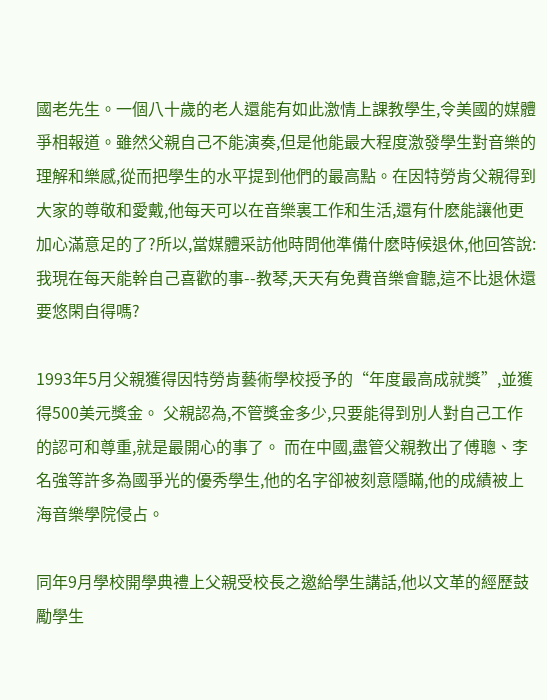國老先生。一個八十歲的老人還能有如此激情上課教學生,令美國的媒體爭相報道。雖然父親自己不能演奏,但是他能最大程度激發學生對音樂的理解和樂感,從而把學生的水平提到他們的最高點。在因特勞肯父親得到大家的尊敬和愛戴,他每天可以在音樂裏工作和生活,還有什麽能讓他更加心滿意足的了?所以,當媒體采訪他時問他準備什麽時候退休,他回答說:我現在每天能幹自己喜歡的事--教琴,天天有免費音樂會聽,這不比退休還要悠閑自得嗎?

1993年5月父親獲得因特勞肯藝術學校授予的“年度最高成就獎”,並獲得500美元獎金。 父親認為,不管獎金多少,只要能得到別人對自己工作的認可和尊重,就是最開心的事了。 而在中國,盡管父親教出了傅聰、李名強等許多為國爭光的優秀學生,他的名字卻被刻意隱瞞,他的成績被上海音樂學院侵占。

同年9月學校開學典禮上父親受校長之邀給學生講話,他以文革的經歷鼓勵學生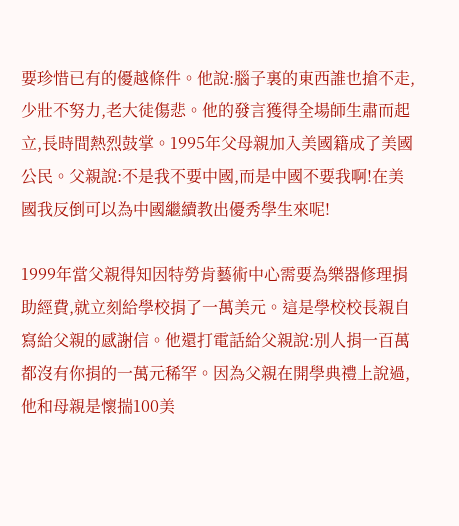要珍惜已有的優越條件。他說:腦子裏的東西誰也搶不走,少壯不努力,老大徒傷悲。他的發言獲得全場師生肅而起立,長時間熱烈鼓掌。1995年父母親加入美國籍成了美國公民。父親說:不是我不要中國,而是中國不要我啊!在美國我反倒可以為中國繼續教出優秀學生來呢!

1999年當父親得知因特勞肯藝術中心需要為樂器修理捐助經費,就立刻給學校捐了一萬美元。這是學校校長親自寫給父親的感謝信。他還打電話給父親說:別人捐一百萬都沒有你捐的一萬元稀罕。因為父親在開學典禮上說過,他和母親是懷揣100美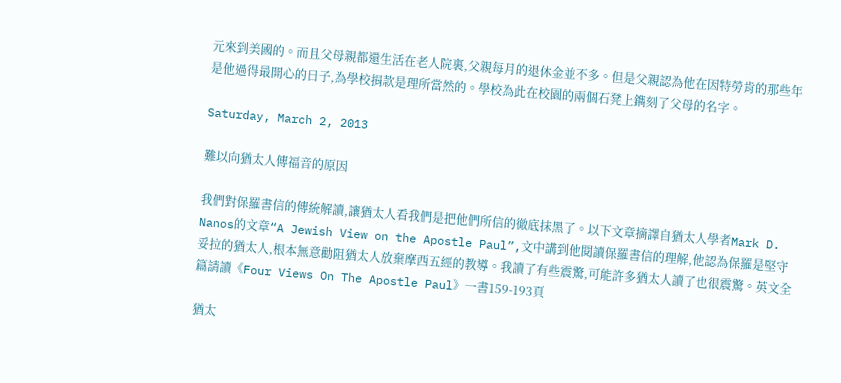元來到美國的。而且父母親都還生活在老人院裏,父親每月的退休金並不多。但是父親認為他在因特勞肯的那些年是他過得最開心的日子,為學校捐款是理所當然的。學校為此在校園的兩個石凳上鐫刻了父母的名字。

Saturday, March 2, 2013

難以向猶太人傳福音的原因

我們對保羅書信的傳統解讀,讓猶太人看我們是把他們所信的徹底抹黑了。以下文章摘譯自猶太人學者Mark D. Nanos的文章“A Jewish View on the Apostle Paul”,文中講到他閱讀保羅書信的理解,他認為保羅是堅守妥拉的猶太人,根本無意勸阻猶太人放棄摩西五經的教導。我讀了有些震驚,可能許多猶太人讀了也很震驚。英文全篇請讀《Four Views On The Apostle Paul》一書159-193頁

猶太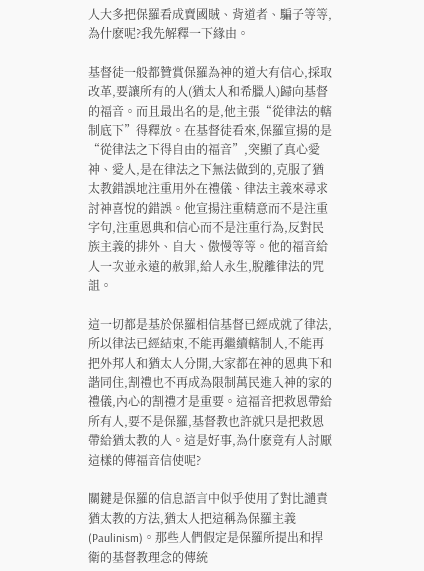人大多把保羅看成賣國賊、背道者、騙子等等,為什麽呢?我先解釋一下緣由。

基督徒一般都贊賞保羅為神的道大有信心,採取改革,要讓所有的人(猶太人和希臘人)歸向基督的福音。而且最出名的是,他主張“從律法的轄制底下”得釋放。在基督徒看來,保羅宣揚的是“從律法之下得自由的福音”,突顯了真心愛神、愛人,是在律法之下無法做到的,克服了猶太教錯誤地注重用外在禮儀、律法主義來尋求討神喜悅的錯誤。他宣揚注重精意而不是注重字句,注重恩典和信心而不是注重行為,反對民族主義的排外、自大、傲慢等等。他的福音給人一次並永遠的赦罪,給人永生,脫離律法的咒詛。

這一切都是基於保羅相信基督已經成就了律法,所以律法已經結束,不能再繼續轄制人,不能再把外邦人和猶太人分開,大家都在神的恩典下和諧同住,割禮也不再成為限制萬民進入神的家的禮儀,內心的割禮才是重要。這福音把救恩帶給所有人,要不是保羅,基督教也許就只是把救恩帶給猶太教的人。這是好事,為什麽竟有人討厭這樣的傳福音信使呢?

關鍵是保羅的信息語言中似乎使用了對比譴責猶太教的方法,猶太人把這稱為保羅主義(Paulinism)。那些人們假定是保羅所提出和捍衛的基督教理念的傳統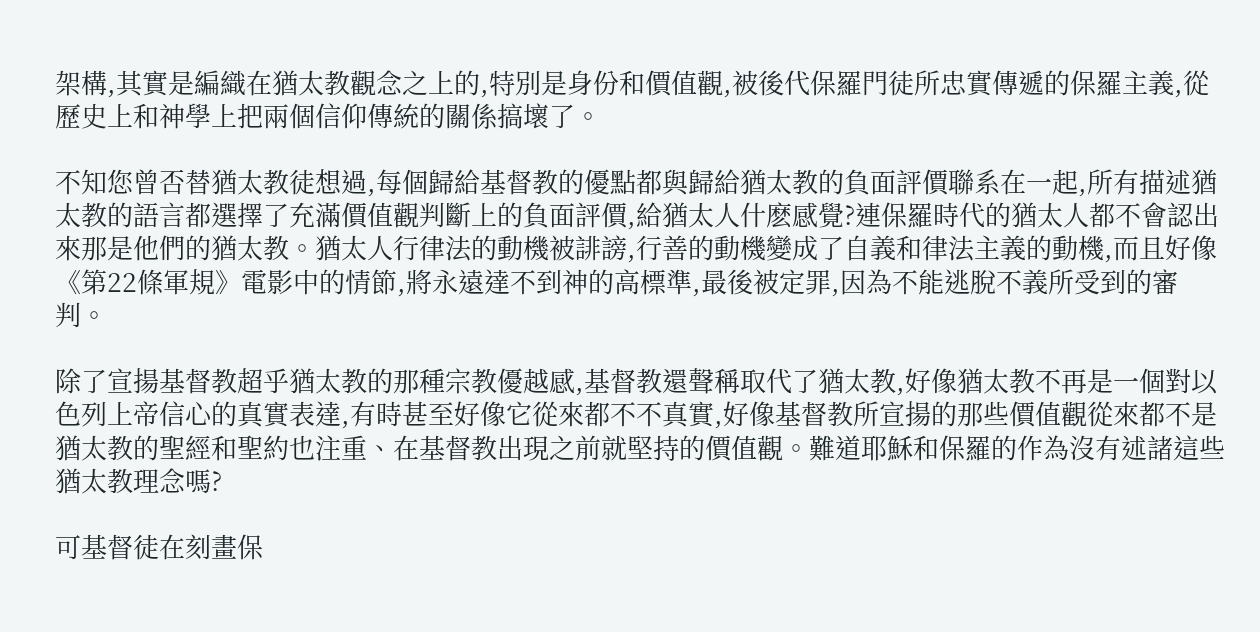架構,其實是編織在猶太教觀念之上的,特別是身份和價值觀,被後代保羅門徒所忠實傳遞的保羅主義,從歷史上和神學上把兩個信仰傳統的關係搞壞了。

不知您曾否替猶太教徒想過,每個歸給基督教的優點都與歸給猶太教的負面評價聯系在一起,所有描述猶太教的語言都選擇了充滿價值觀判斷上的負面評價,給猶太人什麽感覺?連保羅時代的猶太人都不會認出來那是他們的猶太教。猶太人行律法的動機被誹謗,行善的動機變成了自義和律法主義的動機,而且好像《第22條軍規》電影中的情節,將永遠達不到神的高標準,最後被定罪,因為不能逃脫不義所受到的審判。

除了宣揚基督教超乎猶太教的那種宗教優越感,基督教還聲稱取代了猶太教,好像猶太教不再是一個對以色列上帝信心的真實表達,有時甚至好像它從來都不不真實,好像基督教所宣揚的那些價值觀從來都不是猶太教的聖經和聖約也注重、在基督教出現之前就堅持的價值觀。難道耶穌和保羅的作為沒有述諸這些猶太教理念嗎?

可基督徒在刻畫保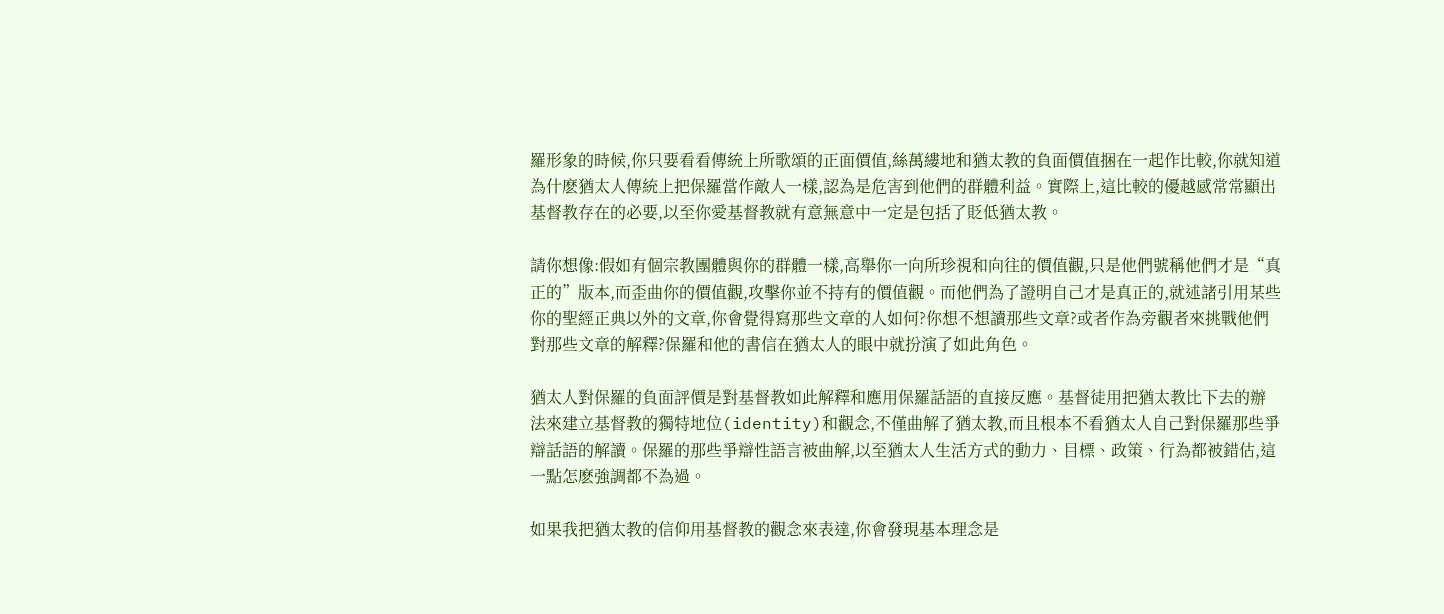羅形象的時候,你只要看看傳統上所歌頌的正面價值,絲萬縷地和猶太教的負面價值捆在一起作比較,你就知道為什麽猶太人傳統上把保羅當作敵人一樣,認為是危害到他們的群體利益。實際上,這比較的優越感常常顯出基督教存在的必要,以至你愛基督教就有意無意中一定是包括了貶低猶太教。

請你想像:假如有個宗教團體與你的群體一樣,高舉你一向所珍視和向往的價值觀,只是他們號稱他們才是“真正的”版本,而歪曲你的價值觀,攻擊你並不持有的價值觀。而他們為了證明自己才是真正的,就述諸引用某些你的聖經正典以外的文章,你會覺得寫那些文章的人如何?你想不想讀那些文章?或者作為旁觀者來挑戰他們對那些文章的解釋?保羅和他的書信在猶太人的眼中就扮演了如此角色。

猶太人對保羅的負面評價是對基督教如此解釋和應用保羅話語的直接反應。基督徒用把猶太教比下去的辦法來建立基督教的獨特地位(identity)和觀念,不僅曲解了猶太教,而且根本不看猶太人自己對保羅那些爭辯話語的解讀。保羅的那些爭辯性語言被曲解,以至猶太人生活方式的動力、目標、政策、行為都被錯估,這一點怎麽強調都不為過。

如果我把猶太教的信仰用基督教的觀念來表達,你會發現基本理念是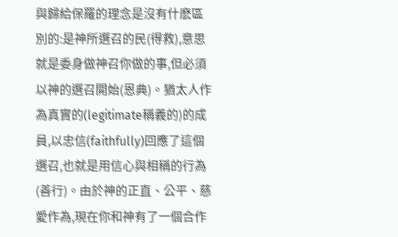與歸給保羅的理念是沒有什麽區別的:是神所選召的民(得救),意思就是委身做神召你做的事,但必須以神的選召開始(恩典)。猶太人作為真實的(legitimate稱義的)的成員,以忠信(faithfully)回應了這個選召,也就是用信心與相稱的行為(善行)。由於神的正直、公平、慈愛作為,現在你和神有了一個合作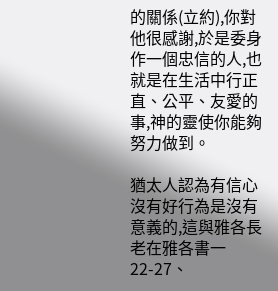的關係(立約),你對他很感謝,於是委身作一個忠信的人,也就是在生活中行正直、公平、友愛的事,神的靈使你能夠努力做到。

猶太人認為有信心沒有好行為是沒有意義的,這與雅各長老在雅各書一22-27、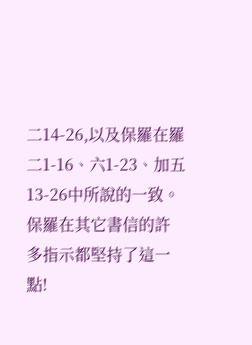二14-26,以及保羅在羅二1-16、六1-23、加五13-26中所說的一致。保羅在其它書信的許多指示都堅持了這一點!